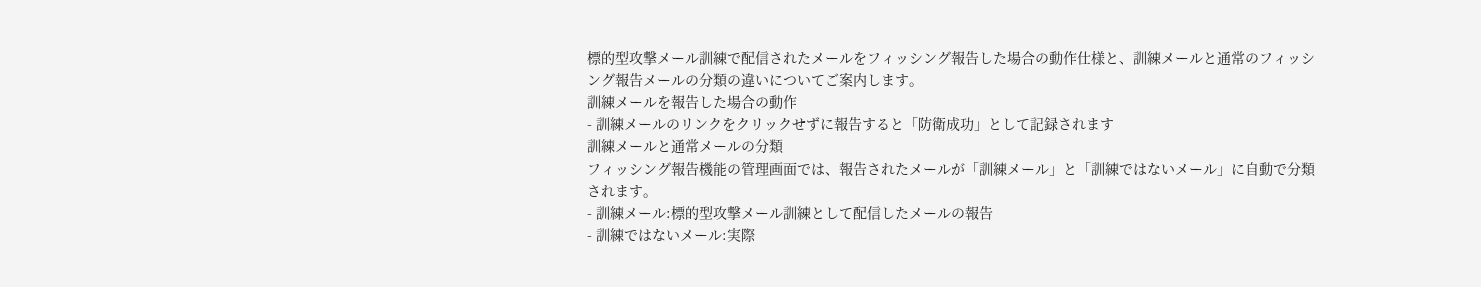標的型攻撃メール訓練で配信されたメールをフィッシング報告した場合の動作仕様と、訓練メールと通常のフィッシング報告メールの分類の違いについてご案内します。
訓練メールを報告した場合の動作
- 訓練メールのリンクをクリックせずに報告すると「防衛成功」として記録されます
訓練メールと通常メールの分類
フィッシング報告機能の管理画面では、報告されたメールが「訓練メール」と「訓練ではないメール」に自動で分類されます。
- 訓練メール:標的型攻撃メール訓練として配信したメールの報告
- 訓練ではないメール:実際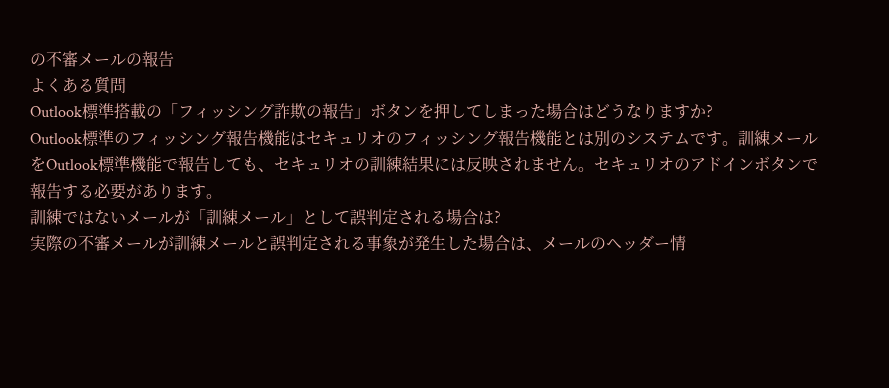の不審メールの報告
よくある質問
Outlook標準搭載の「フィッシング詐欺の報告」ボタンを押してしまった場合はどうなりますか?
Outlook標準のフィッシング報告機能はセキュリオのフィッシング報告機能とは別のシステムです。訓練メールをOutlook標準機能で報告しても、セキュリオの訓練結果には反映されません。セキュリオのアドインボタンで報告する必要があります。
訓練ではないメールが「訓練メール」として誤判定される場合は?
実際の不審メールが訓練メールと誤判定される事象が発生した場合は、メールのヘッダー情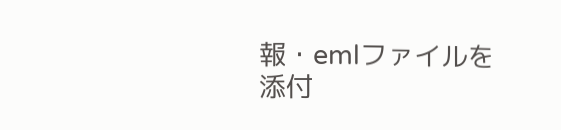報・emlファイルを添付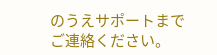のうえサポートまでご連絡ください。